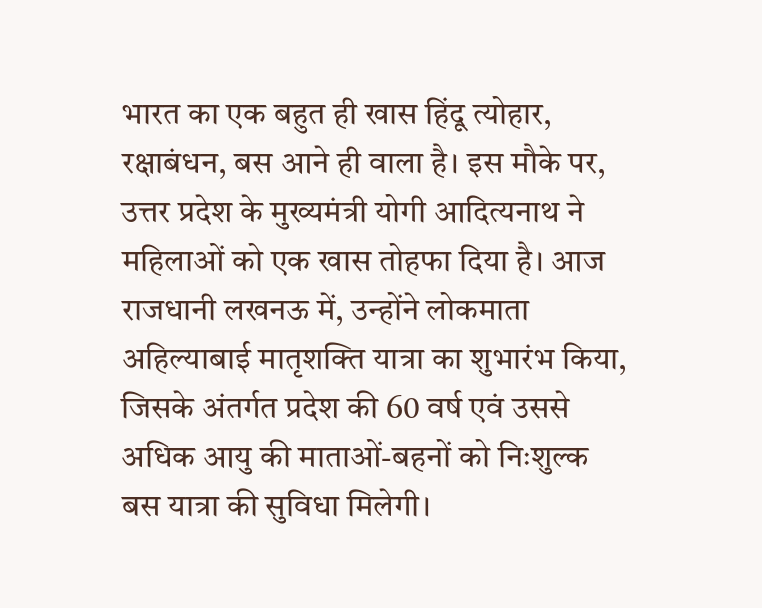भारत का एक बहुत ही खास हिंदू त्योहार, रक्षाबंधन, बस आने ही वाला है। इस मौके पर, उत्तर प्रदेश के मुख्यमंत्री योगी आदित्यनाथ ने महिलाओं को एक खास तोहफा दिया है। आज राजधानी लखनऊ में, उन्होंने लोकमाता अहिल्याबाई मातृशक्ति यात्रा का शुभारंभ किया, जिसके अंतर्गत प्रदेश की 60 वर्ष एवं उससे अधिक आयु की माताओं-बहनों को निःशुल्क बस यात्रा की सुविधा मिलेगी।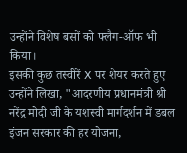उन्होंने विशेष बसों को फ्लैग-ऑफ भी किया।
इसकी कुछ तस्वीरें X पर शेयर करते हुए उन्होंने लिखा, "आदरणीय प्रधानमंत्री श्री नरेंद्र मोदी जी के यशस्वी मार्गदर्शन में डबल इंजन सरकार की हर योजना,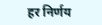हर निर्णय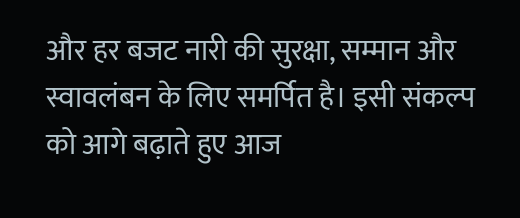और हर बजट नारी की सुरक्षा, सम्मान और स्वावलंबन के लिए समर्पित है। इसी संकल्प को आगे बढ़ाते हुए आज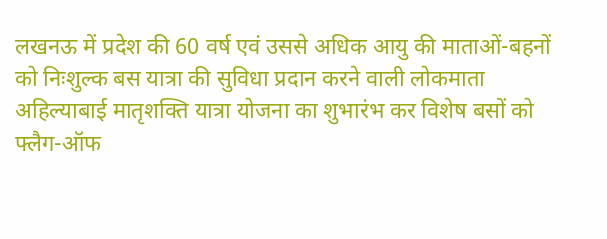लखनऊ में प्रदेश की 60 वर्ष एवं उससे अधिक आयु की माताओं-बहनों को निःशुल्क बस यात्रा की सुविधा प्रदान करने वाली लोकमाता अहिल्याबाई मातृशक्ति यात्रा योजना का शुभारंभ कर विशेष बसों को फ्लैग-ऑफ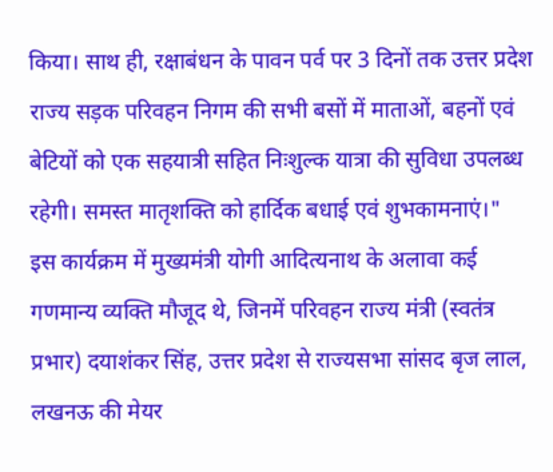किया। साथ ही, रक्षाबंधन के पावन पर्व पर 3 दिनों तक उत्तर प्रदेश राज्य सड़क परिवहन निगम की सभी बसों में माताओं, बहनों एवं बेटियों को एक सहयात्री सहित निःशुल्क यात्रा की सुविधा उपलब्ध रहेगी। समस्त मातृशक्ति को हार्दिक बधाई एवं शुभकामनाएं।"
इस कार्यक्रम में मुख्यमंत्री योगी आदित्यनाथ के अलावा कई गणमान्य व्यक्ति मौजूद थे, जिनमें परिवहन राज्य मंत्री (स्वतंत्र प्रभार) दयाशंकर सिंह, उत्तर प्रदेश से राज्यसभा सांसद बृज लाल, लखनऊ की मेयर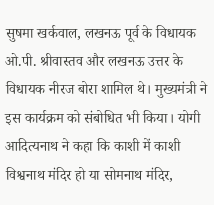सुषमा खर्कवाल, लखनऊ पूर्व के विधायक ओ.पी. श्रीवास्तव और लखनऊ उत्तर के विधायक नीरज बोरा शामिल थे। मुख्यमंत्री ने इस कार्यक्रम को संबोधित भी किया। योगी आदित्यनाथ ने कहा कि काशी में काशी विश्वनाथ मंदिर हो या सोमनाथ मंदिर,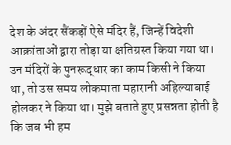देश के अंदर सैंकड़ों ऐसे मंदिर हैं, जिन्हें विदेशी आक्रांताओं द्वारा तोड़ा या क्षतिग्रस्त किया गया था।
उन मंदिरों के पुनरूद्धार का काम किसी ने किया था, तो उस समय लोकमाता महारानी अहिल्याबाई होलकर ने किया था। मुझे बताते हुए प्रसन्नता होती है कि जब भी हम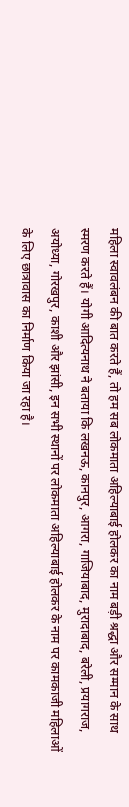महिला स्वावलंबन की बात करते हैं, तो हम सब लोकमाता अहिल्याबाई होलकर का नाम बड़ी श्रद्धा और सम्मान के साथ स्मरण करते हैं। योगी आदित्यनाथ ने बताया कि लखनऊ, कानपुर, आगरा, गाजियाबाद, मुरादाबाद, बरेली, प्रयागराज, अयोध्या, गोरखपुर, काशी और झांसी, इन सभी स्थानों पर लोकमाता अहिल्याबाई होलकर के नाम पर कामकाजी महिलाओं के लिए छात्रावास का निर्माण किया जा रहा है।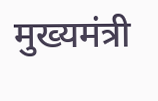मुख्यमंत्री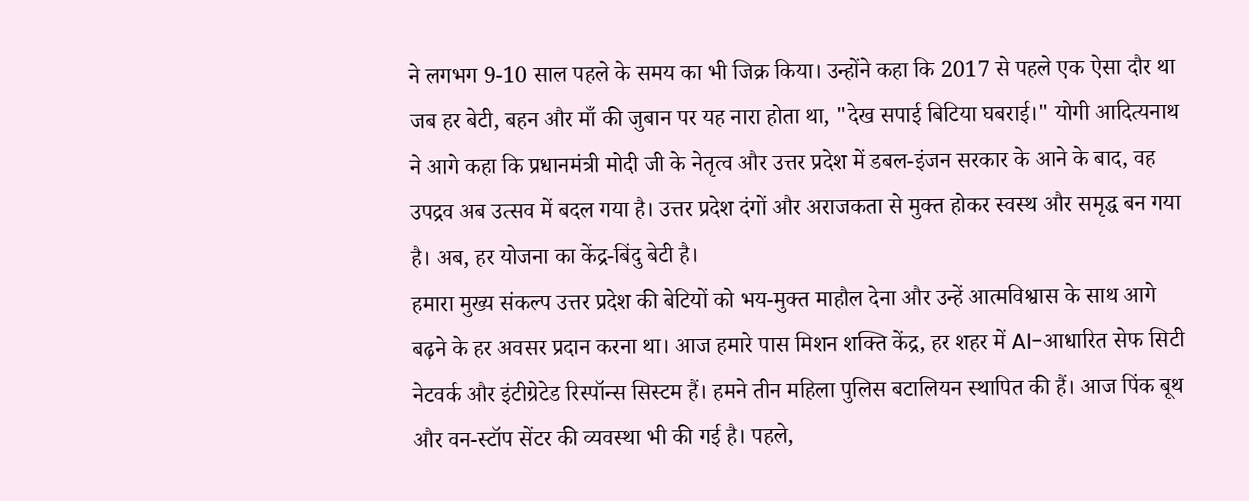ने लगभग 9-10 साल पहले के समय का भी जिक्र किया। उन्होंने कहा कि 2017 से पहले एक ऐसा दौर था जब हर बेटी, बहन और माँ की जुबान पर यह नारा होता था, "देख सपाई बिटिया घबराई।" योगी आदित्यनाथ ने आगे कहा कि प्रधानमंत्री मोदी जी के नेतृत्व और उत्तर प्रदेश में डबल-इंजन सरकार के आने के बाद, वह उपद्रव अब उत्सव में बदल गया है। उत्तर प्रदेश दंगों और अराजकता से मुक्त होकर स्वस्थ और समृद्ध बन गया है। अब, हर योजना का केंद्र-बिंदु बेटी है।
हमारा मुख्य संकल्प उत्तर प्रदेश की बेटियों को भय-मुक्त माहौल देना और उन्हें आत्मविश्वास के साथ आगे बढ़ने के हर अवसर प्रदान करना था। आज हमारे पास मिशन शक्ति केंद्र, हर शहर में AI-आधारित सेफ सिटी नेटवर्क और इंटीग्रेटेड रिस्पॉन्स सिस्टम हैं। हमने तीन महिला पुलिस बटालियन स्थापित की हैं। आज पिंक बूथ और वन-स्टॉप सेंटर की व्यवस्था भी की गई है। पहले,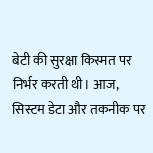बेटी की सुरक्षा किस्मत पर निर्भर करती थी। आज, सिस्टम डेटा और तकनीक पर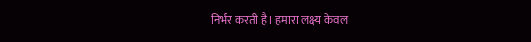निर्भर करती है। हमारा लक्ष्य केवल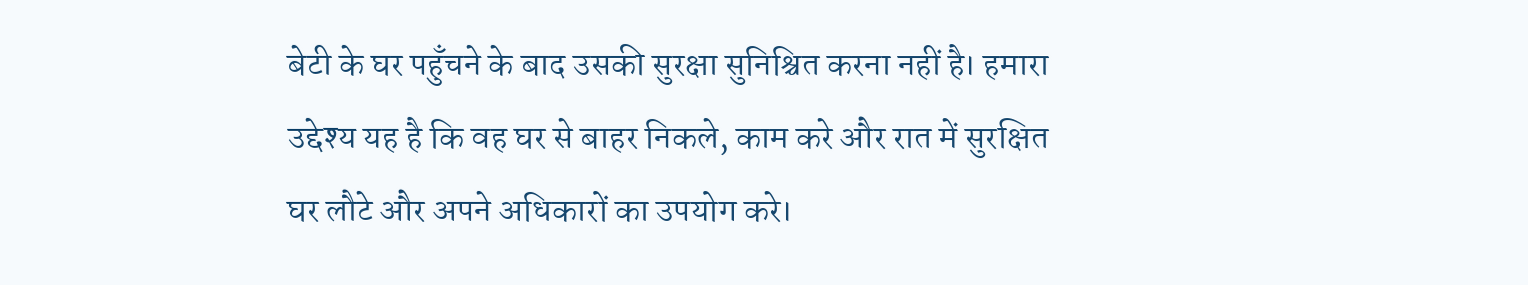बेटी के घर पहुँचने के बाद उसकी सुरक्षा सुनिश्चित करना नहीं है। हमारा उद्देश्य यह है कि वह घर से बाहर निकले, काम करे और रात में सुरक्षित घर लौटे और अपने अधिकारों का उपयोग करे।